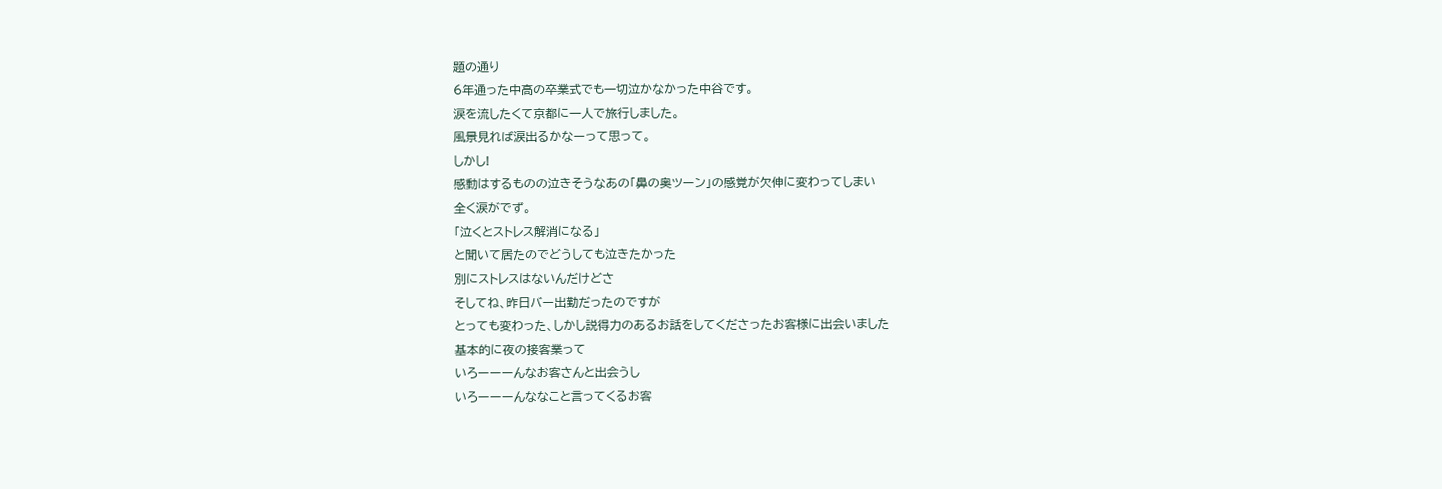題の通り
6年通った中高の卒業式でも一切泣かなかった中谷です。
涙を流したくて京都に一人で旅行しました。
風景見れば涙出るかなーって思って。
しかし!
感動はするものの泣きそうなあの「鼻の奥ツーン」の感覚が欠伸に変わってしまい
全く涙がでず。
「泣くとストレス解消になる」
と聞いて居たのでどうしても泣きたかった
別にストレスはないんだけどさ
そしてね、昨日バー出勤だったのですが
とっても変わった、しかし説得力のあるお話をしてくださったお客様に出会いました
基本的に夜の接客業って
いろーーーんなお客さんと出会うし
いろーーーんななこと言ってくるお客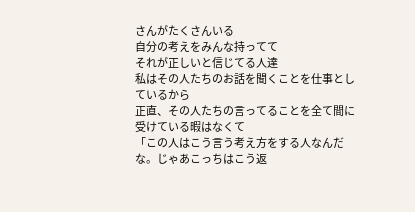さんがたくさんいる
自分の考えをみんな持ってて
それが正しいと信じてる人達
私はその人たちのお話を聞くことを仕事としているから
正直、その人たちの言ってることを全て間に受けている暇はなくて
「この人はこう言う考え方をする人なんだな。じゃあこっちはこう返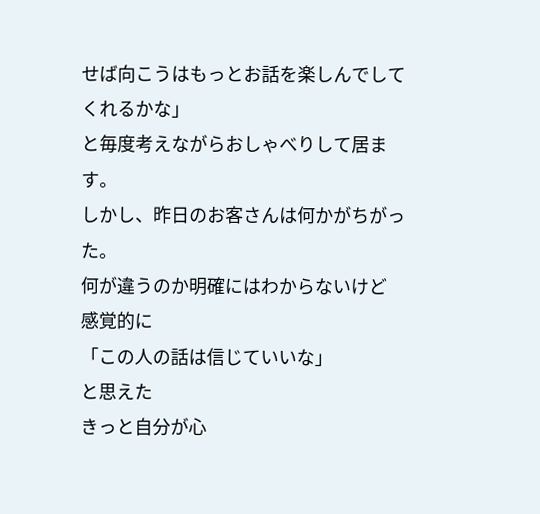せば向こうはもっとお話を楽しんでしてくれるかな」
と毎度考えながらおしゃべりして居ます。
しかし、昨日のお客さんは何かがちがった。
何が違うのか明確にはわからないけど
感覚的に
「この人の話は信じていいな」
と思えた
きっと自分が心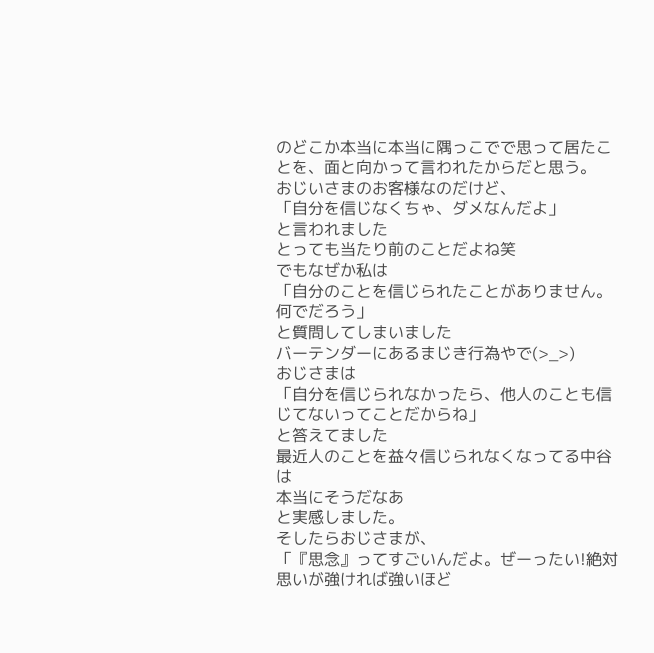のどこか本当に本当に隅っこでで思って居たことを、面と向かって言われたからだと思う。
おじいさまのお客様なのだけど、
「自分を信じなくちゃ、ダメなんだよ」
と言われました
とっても当たり前のことだよね笑
でもなぜか私は
「自分のことを信じられたことがありません。何でだろう」
と質問してしまいました
バーテンダーにあるまじき行為やで(>_>)
おじさまは
「自分を信じられなかったら、他人のことも信じてないってことだからね」
と答えてました
最近人のことを益々信じられなくなってる中谷は
本当にそうだなあ
と実感しました。
そしたらおじさまが、
「『思念』ってすごいんだよ。ぜーったい!絶対思いが強ければ強いほど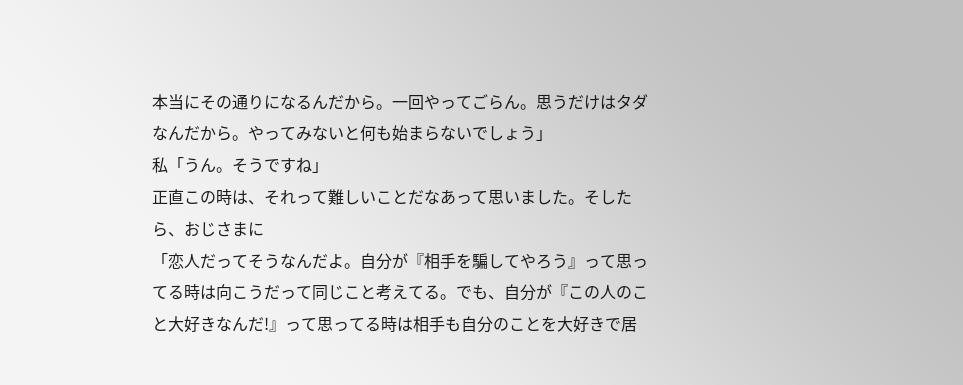本当にその通りになるんだから。一回やってごらん。思うだけはタダなんだから。やってみないと何も始まらないでしょう」
私「うん。そうですね」
正直この時は、それって難しいことだなあって思いました。そしたら、おじさまに
「恋人だってそうなんだよ。自分が『相手を騙してやろう』って思ってる時は向こうだって同じこと考えてる。でも、自分が『この人のこと大好きなんだ!』って思ってる時は相手も自分のことを大好きで居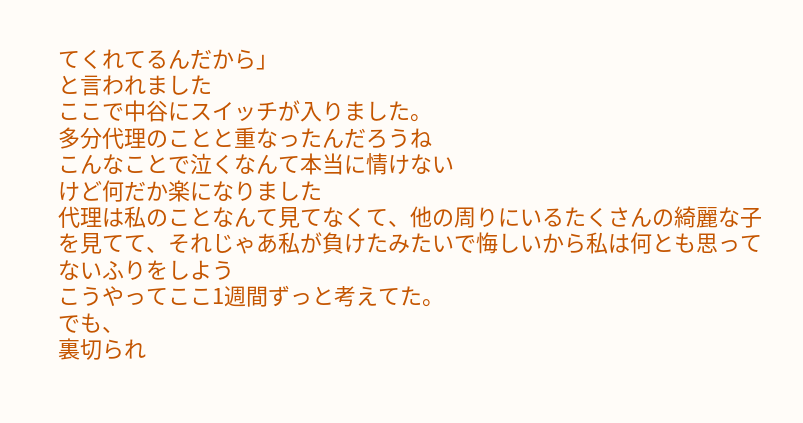てくれてるんだから」
と言われました
ここで中谷にスイッチが入りました。
多分代理のことと重なったんだろうね
こんなことで泣くなんて本当に情けない
けど何だか楽になりました
代理は私のことなんて見てなくて、他の周りにいるたくさんの綺麗な子を見てて、それじゃあ私が負けたみたいで悔しいから私は何とも思ってないふりをしよう
こうやってここ1週間ずっと考えてた。
でも、
裏切られ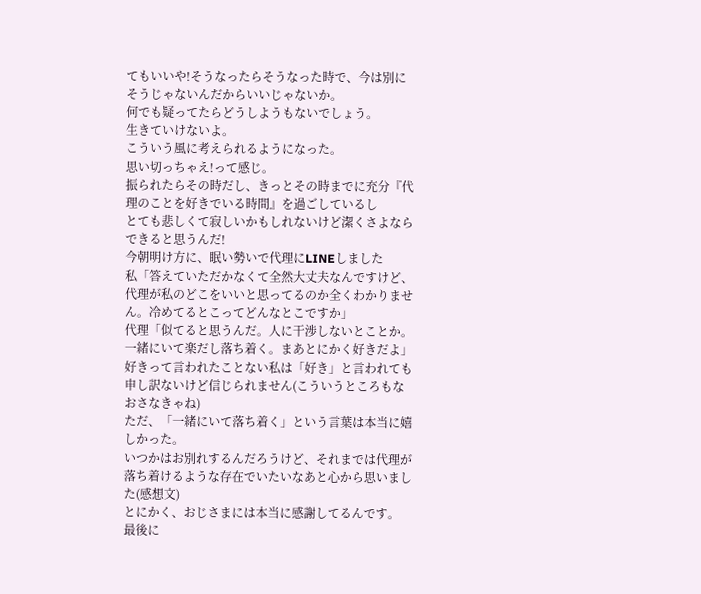てもいいや!そうなったらそうなった時で、今は別にそうじゃないんだからいいじゃないか。
何でも疑ってたらどうしようもないでしょう。
生きていけないよ。
こういう風に考えられるようになった。
思い切っちゃえ!って感じ。
振られたらその時だし、きっとその時までに充分『代理のことを好きでいる時間』を過ごしているし
とても悲しくて寂しいかもしれないけど潔くさよならできると思うんだ!
今朝明け方に、眠い勢いで代理にLINEしました
私「答えていただかなくて全然大丈夫なんですけど、代理が私のどこをいいと思ってるのか全くわかりません。冷めてるとこってどんなとこですか」
代理「似てると思うんだ。人に干渉しないとことか。一緒にいて楽だし落ち着く。まあとにかく好きだよ」
好きって言われたことない私は「好き」と言われても申し訳ないけど信じられません(こういうところもなおさなきゃね)
ただ、「一緒にいて落ち着く」という言葉は本当に嬉しかった。
いつかはお別れするんだろうけど、それまでは代理が落ち着けるような存在でいたいなあと心から思いました(感想文)
とにかく、おじさまには本当に感謝してるんです。
最後に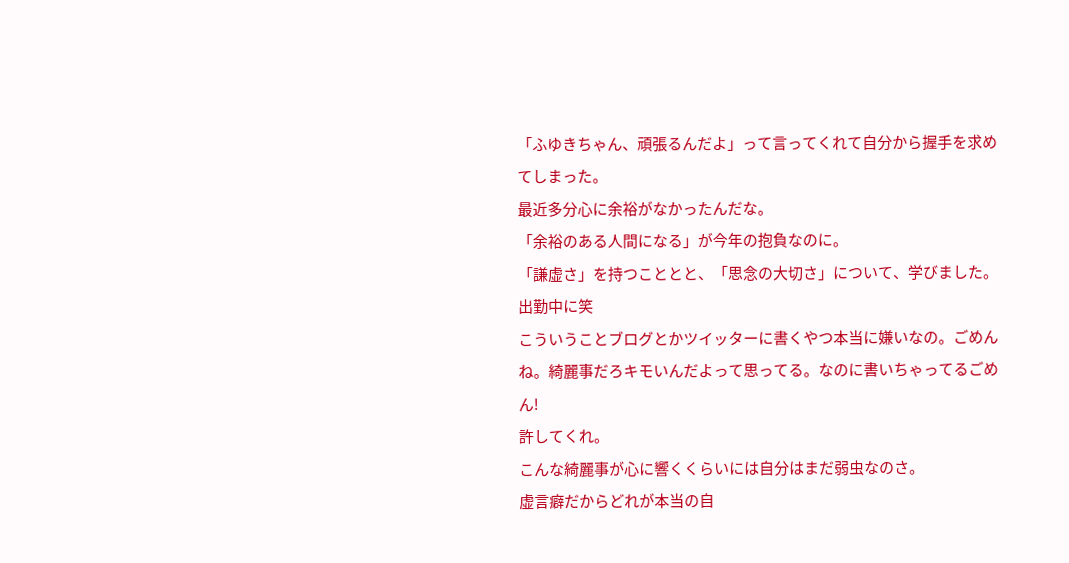「ふゆきちゃん、頑張るんだよ」って言ってくれて自分から握手を求めてしまった。
最近多分心に余裕がなかったんだな。
「余裕のある人間になる」が今年の抱負なのに。
「謙虚さ」を持つこととと、「思念の大切さ」について、学びました。
出勤中に笑
こういうことブログとかツイッターに書くやつ本当に嫌いなの。ごめんね。綺麗事だろキモいんだよって思ってる。なのに書いちゃってるごめん!
許してくれ。
こんな綺麗事が心に響くくらいには自分はまだ弱虫なのさ。
虚言癖だからどれが本当の自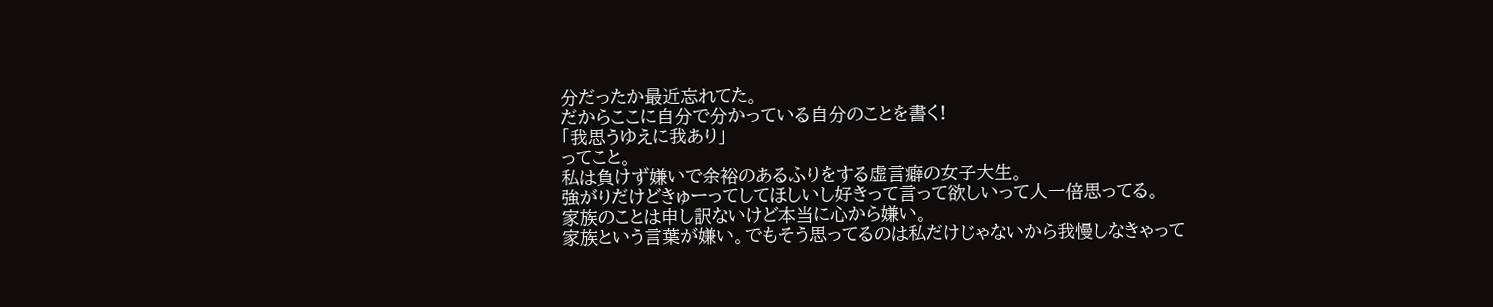分だったか最近忘れてた。
だからここに自分で分かっている自分のことを書く!
「我思うゆえに我あり」
ってこと。
私は負けず嫌いで余裕のあるふりをする虚言癖の女子大生。
強がりだけどきゅーってしてほしいし好きって言って欲しいって人一倍思ってる。
家族のことは申し訳ないけど本当に心から嫌い。
家族という言葉が嫌い。でもそう思ってるのは私だけじゃないから我慢しなきゃって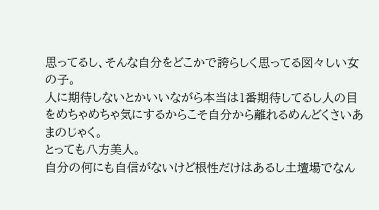思ってるし、そんな自分をどこかで誇らしく思ってる図々しい女の子。
人に期待しないとかいいながら本当は1番期待してるし人の目をめちゃめちゃ気にするからこそ自分から離れるめんどくさいあまのじゃく。
とっても八方美人。
自分の何にも自信がないけど根性だけはあるし土壇場でなん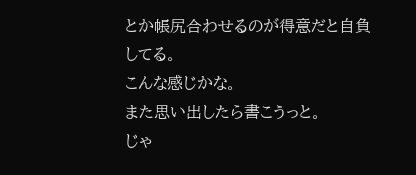とか帳尻合わせるのが得意だと自負してる。
こんな感じかな。
また思い出したら書こうっと。
じゃ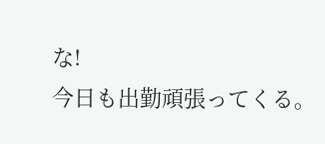な!
今日も出勤頑張ってくる。